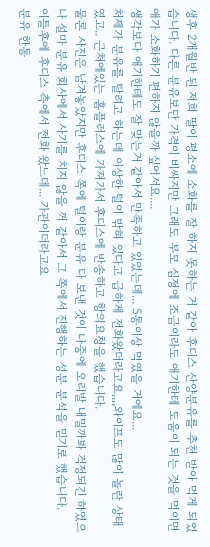생후 2개월반 된 저희 딸이 평소에 소화를 잘 하지 못하는 거 같아 후디스 산양분유를 추천 받아 먹게 되었습니다. 다른 분유보단 가격이 비싸지만 그래도 부모 심정에 조금이라도 애기한테 도움이 되는 것을 먹이면 애가 소화하기 편하지 않을까 싶어서요....
생각보다 애기한테도 잘 맞는거 같아서 만족하고 있었는데... 5통이상 먹였을 거에요...
처제가 분유를 탈려고 하는데 이상한 털이 밖혀 있다고 급하게 전화왔더라고요,,,,와이프도 많이 놀란 상태였고.. 근처에있는 홈플러스에 가져가서 후디스에 반송하고 항의요청을 했습니다.
물론 사진은 남겨놓았지만 후디스 쪽에 털이랑 분유 다 보낸 것이 나중에 오리발 내밀까봐 걱정되긴 하였으나 설마 분유 회사에서 사기를 치지 않을 꺼 같아서 그 쪽에서 진행하는 성분 분석을 믿기로 했습니다.
이틀후에 후디스 측에서 전화 왔느데... 가관이더라고요
분유 한통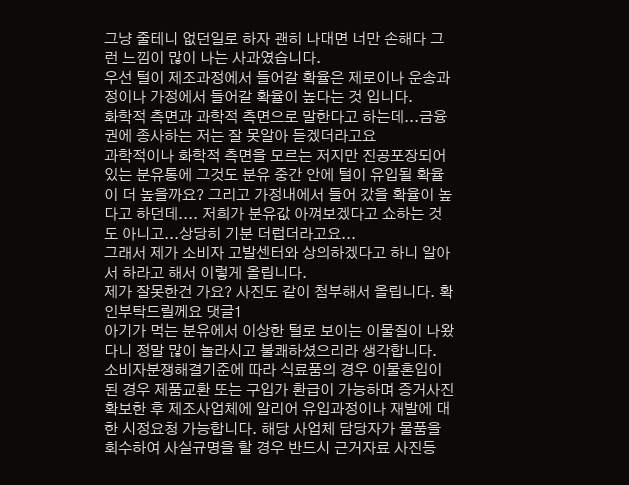그냥 줄테니 없던일로 하자 괜히 나대면 너만 손해다 그런 느낌이 많이 나는 사과였습니다.
우선 털이 제조과정에서 들어갈 확율은 제로이나 운송과정이나 가정에서 들어갈 확율이 높다는 것 입니다.
화학적 측면과 과학적 측면으로 말한다고 하는데...금융권에 종사하는 저는 잘 못알아 듣겠더라고요
과학적이나 화학적 측면을 모르는 저지만 진공포장되어 있는 분유통에 그것도 분유 중간 안에 털이 유입될 확율이 더 높을까요? 그리고 가정내에서 들어 갔을 확율이 높다고 하던데.... 저희가 분유값 아껴보겠다고 쇼하는 것도 아니고...상당히 기분 더럽더라고요...
그래서 제가 소비자 고발센터와 상의하겠다고 하니 알아서 하라고 해서 이렇게 올립니다.
제가 잘못한건 가요? 사진도 같이 첨부해서 올립니다. 확인부탁드릴께요 댓글1
아기가 먹는 분유에서 이상한 털로 보이는 이물질이 나왔다니 정말 많이 놀라시고 불쾌하셨으리라 생각합니다. 소비자분쟁해결기준에 따라 식료품의 경우 이물혼입이 된 경우 제품교환 또는 구입가 환급이 가능하며 증거사진 확보한 후 제조사업체에 알리어 유입과정이나 재발에 대한 시정요청 가능합니다. 해당 사업체 담당자가 물품을 회수하여 사실규명을 할 경우 반드시 근거자료 사진등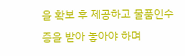을 확보 후 제공하고 물품인수증을 받아 놓아야 하며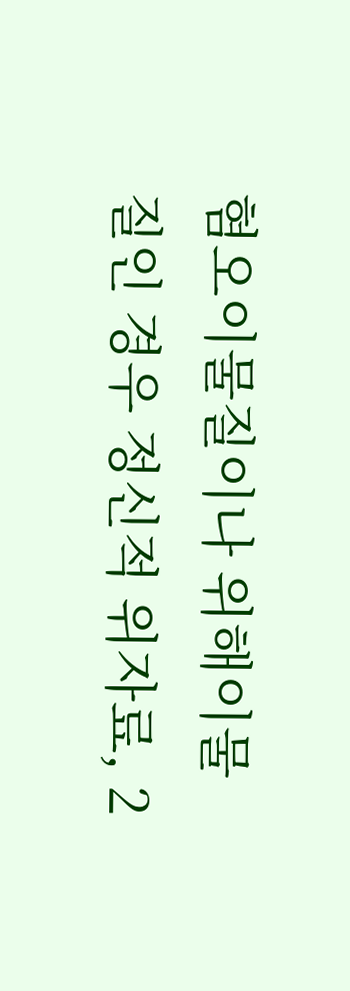혐오이물질이나 위해이물질인 경우 정신적 위자료, 2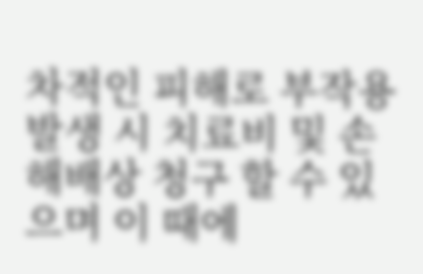차적인 피해로 부작용발생 시 치료비 및 손해배상 청구 할 수 있으며 이 때에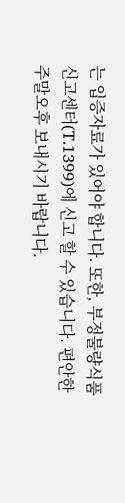는 입증자료가 있어야 합니다. 또한, 부정불량식품신고센터(T.1399)에 신고 할 수 있습니다. 편안한 주말오후 보내시기 바랍니다.